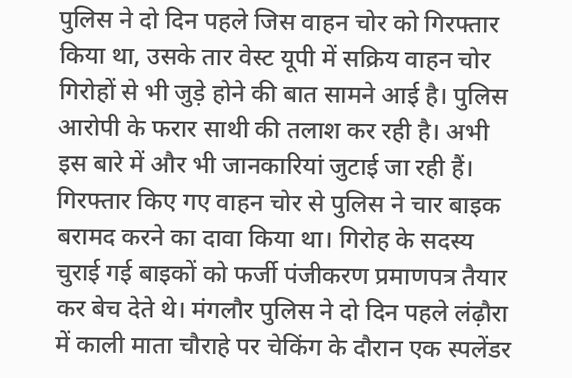पुलिस ने दो दिन पहले जिस वाहन चोर को गिरफ्तार किया था, उसके तार वेस्ट यूपी में सक्रिय वाहन चोर गिरोहों से भी जुड़े होने की बात सामने आई है। पुलिस आरोपी के फरार साथी की तलाश कर रही है। अभी इस बारे में और भी जानकारियां जुटाई जा रही हैं।
गिरफ्तार किए गए वाहन चोर से पुलिस ने चार बाइक बरामद करने का दावा किया था। गिरोह के सदस्य चुराई गई बाइकों को फर्जी पंजीकरण प्रमाणपत्र तैयार कर बेच देते थे। मंगलौर पुलिस ने दो दिन पहले लंढ़ौरा में काली माता चौराहे पर चेकिंग के दौरान एक स्पलेंडर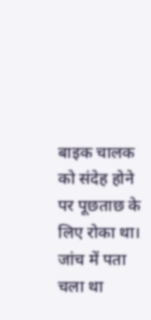बाइक चालक को संदेह होने पर पूछताछ के लिए रोका था।
जांच में पता चला था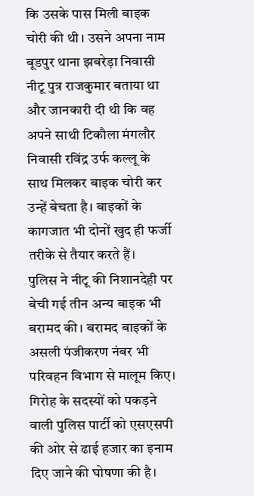कि उसके पास मिली बाइक चोरी की थी। उसने अपना नाम बूडपुर थाना झबरेड़ा निवासी नीटू पुत्र राजकुमार बताया था और जानकारी दी थी कि वह अपने साथी टिकौला मंगलौर निवासी रविंद्र उर्फ कल्लू के साथ मिलकर बाइक चोरी कर उन्हें बेचता है। बाइकों के कागजात भी दोनों खुद ही फर्जी तरीके से तैयार करते हैं।
पुलिस ने नीटू की निशानदेही पर बेची गई तीन अन्य बाइक भी बरामद की। बरामद बाइकों के असली पंजीकरण नंबर भी परिवहन विभाग से मालूम किए। गिरोह के सदस्यों को पकड़ने वाली पुलिस पार्टी को एसएसपी की ओर से ढाई हजार का इनाम दिए जाने की घोषणा की है।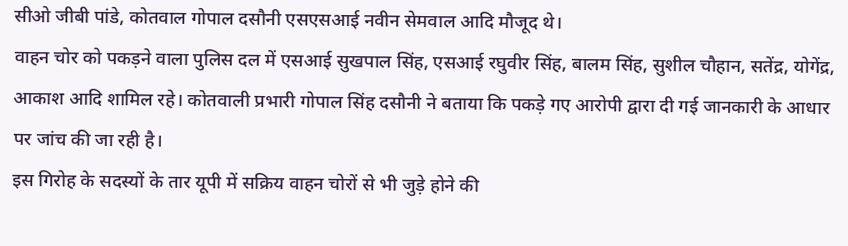सीओ जीबी पांडे, कोतवाल गोपाल दसौनी एसएसआई नवीन सेमवाल आदि मौजूद थे।
वाहन चोर को पकड़ने वाला पुलिस दल में एसआई सुखपाल सिंह, एसआई रघुवीर सिंह, बालम सिंह, सुशील चौहान, सतेंद्र, योगेंद्र, आकाश आदि शामिल रहे। कोतवाली प्रभारी गोपाल सिंह दसौनी ने बताया कि पकड़े गए आरोपी द्वारा दी गई जानकारी के आधार पर जांच की जा रही है।
इस गिरोह के सदस्यों के तार यूपी में सक्रिय वाहन चोरों से भी जुड़े होने की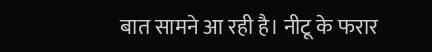बात सामने आ रही है। नीटू के फरार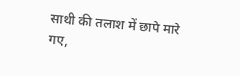साथी की तलाश में छापे मारे गए,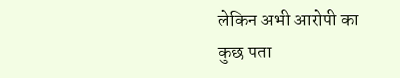लेकिन अभी आरोपी का कुछ पता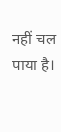नहीं चल पाया है।